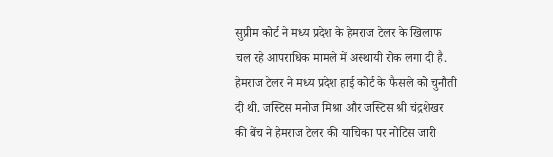सुप्रीम कोर्ट ने मध्य प्रदेश के हेमराज टेलर के खिलाफ चल रहे आपराधिक मामले में अस्थायी रोक लगा दी है. हेमराज टेलर ने मध्य प्रदेश हाई कोर्ट के फैसले को चुनौती दी थी. जस्टिस मनोज मिश्रा और जस्टिस श्री चंद्रशेखर की बेंच ने हेमराज टेलर की याचिका पर नोटिस जारी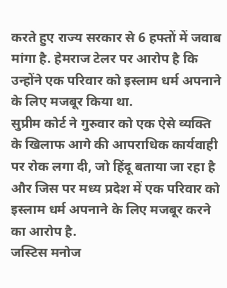करते हुए राज्य सरकार से 6 हफ्तों में जवाब मांगा है. हेमराज टेलर पर आरोप है कि उन्होंने एक परिवार को इस्लाम धर्म अपनाने के लिए मजबूर किया था.
सुप्रीम कोर्ट ने गुरुवार को एक ऐसे व्यक्ति के खिलाफ आगे की आपराधिक कार्यवाही पर रोक लगा दी, जो हिंदू बताया जा रहा है और जिस पर मध्य प्रदेश में एक परिवार को इस्लाम धर्म अपनाने के लिए मजबूर करने का आरोप है.
जस्टिस मनोज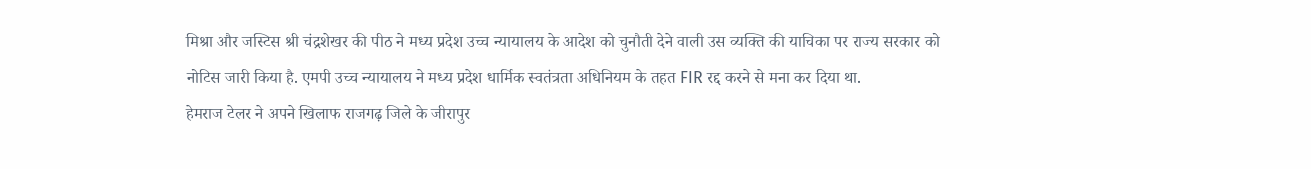मिश्रा और जस्टिस श्री चंद्रशेखर की पीठ ने मध्य प्रदेश उच्च न्यायालय के आदेश को चुनौती देने वाली उस व्यक्ति की याचिका पर राज्य सरकार को नोटिस जारी किया है. एमपी उच्च न्यायालय ने मध्य प्रदेश धार्मिक स्वतंत्रता अधिनियम के तहत FIR रद्द करने से मना कर दिया था.
हेमराज टेलर ने अपने खिलाफ राजगढ़ जिले के जीरापुर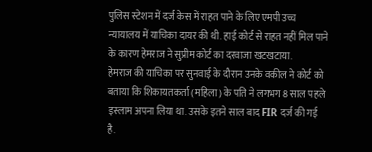पुलिस स्टेशन में दर्ज केस में राहत पाने के लिए एमपी उच्च न्यायालय में याचिका दायर की थी. हाई कोर्ट से राहत नहीं मिल पाने के कारण हेमराज ने सुप्रीम कोर्ट का दरवाजा खटखटाया.
हेमराज की याचिका पर सुनवाई के दौरान उनके वकील ने कोर्ट को बताया कि शिकायतकर्ता (महिला) के पति ने लगभग 8 साल पहले इस्लाम अपना लिया था. उसके इतने साल बाद FIR दर्ज की गई है.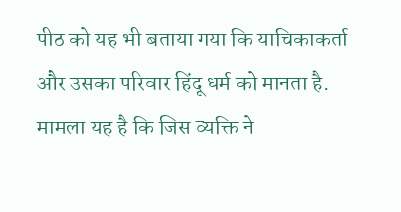पीठ को यह भी बताया गया कि याचिकाकर्ता और उसका परिवार हिंदू धर्म को मानता है.
मामला यह है कि जिस व्यक्ति ने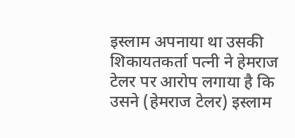इस्लाम अपनाया था उसकी शिकायतकर्ता पत्नी ने हेमराज टेलर पर आरोप लगाया है कि उसने (हेमराज टेलर) इस्लाम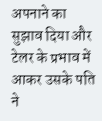अपनाने का सुझाव दिया और टेलर के प्रभाव में आकर उसके पति ने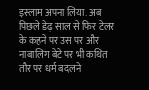इस्लाम अपना लिया. अब पिछले डेढ़ साल से फिर टेलर के कहने पर उस पर और नाबालिग बेटे पर भी कथित तौर पर धर्म बदलने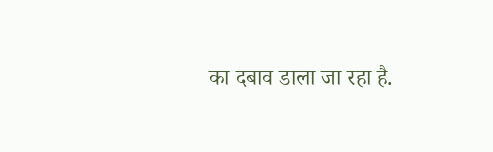का दबाव डाला जा रहा है.